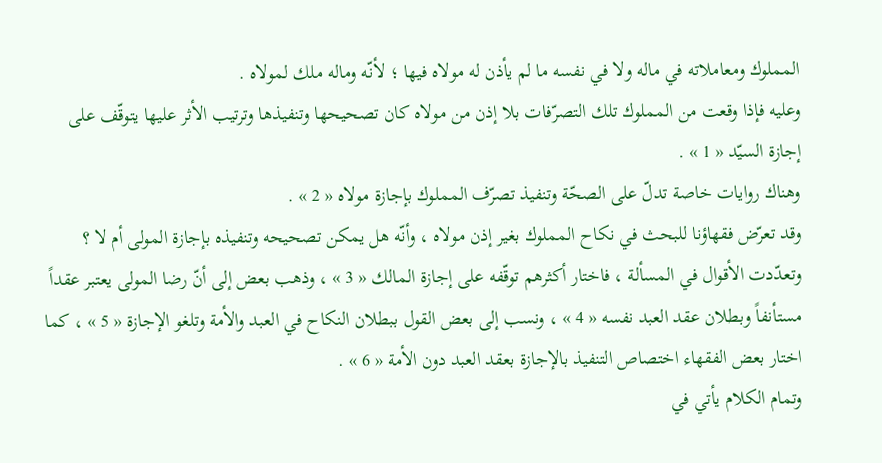المملوك ومعاملاته في ماله ولا في نفسه ما لم يأذن له مولاه فيها ؛ لأنّه وماله ملك لمولاه .
وعليه فإذا وقعت من المملوك تلك التصرّفات بلا إذن من مولاه كان تصحيحها وتنفيذها وترتيب الأثر عليها يتوقّف على إجازة السيّد « 1 » .
وهناك روايات خاصة تدلّ على الصحّة وتنفيذ تصرّف المملوك بإجازة مولاه « 2 » .
وقد تعرّض فقهاؤنا للبحث في نكاح المملوك بغير إذن مولاه ، وأنّه هل يمكن تصحيحه وتنفيذه بإجازة المولى أم لا ؟
وتعدّدت الأقوال في المسألة ، فاختار أكثرهم توقّفه على إجازة المالك « 3 » ، وذهب بعض إلى أنّ رضا المولى يعتبر عقداً مستأنفاً وبطلان عقد العبد نفسه « 4 » ، ونسب إلى بعض القول ببطلان النكاح في العبد والأمة وتلغو الإجازة « 5 » ، كما اختار بعض الفقهاء اختصاص التنفيذ بالإجازة بعقد العبد دون الأمة « 6 » .
وتمام الكلام يأتي في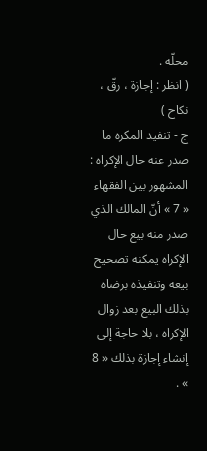محلّه .
( انظر : إجازة ، رقّ ، نكاح )
ج - تنفيد المكره ما صدر عنه حال الإكراه :
المشهور بين الفقهاء « 7 » أنّ المالك الذي صدر منه بيع حال الإكراه يمكنه تصحيح بيعه وتنفيذه برضاه بذلك البيع بعد زوال الإكراه ، بلا حاجة إلى إنشاء إجازة بذلك « 8 » .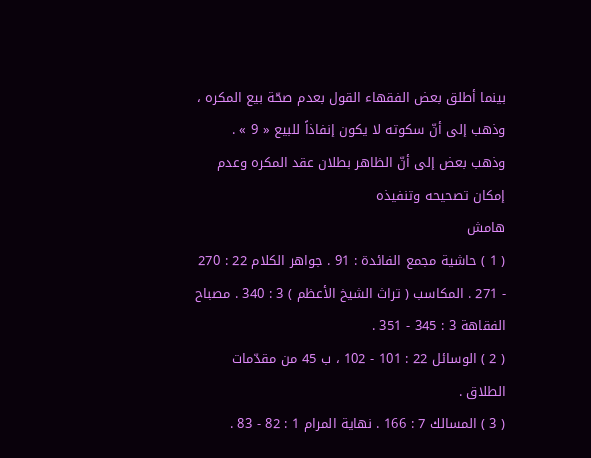بينما أطلق بعض الفقهاء القول بعدم صحّة بيع المكره ، وذهب إلى أنّ سكوته لا يكون إنفاذاً للبيع « 9 » .
وذهب بعض إلى أنّ الظاهر بطلان عقد المكره وعدم إمكان تصحيحه وتنفيذه
هامش
( 1 ) حاشية مجمع الفائدة : 91 . جواهر الكلام 22 : 270 - 271 . المكاسب ( تراث الشيخ الأعظم ) 3 : 340 . مصباح الفقاهة 3 : 345 - 351 .
( 2 ) الوسائل 22 : 101 - 102 ، ب 45 من مقدّمات الطلاق .
( 3 ) المسالك 7 : 166 . نهاية المرام 1 : 82 - 83 .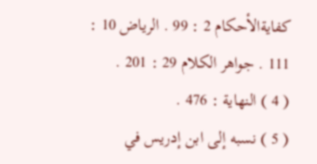كفايةالأحكام 2 : 99 . الرياض 10 : 111 . جواهر الكلام 29 : 201 .
( 4 ) النهاية : 476 .
( 5 ) نسبه إلى ابن إدريس في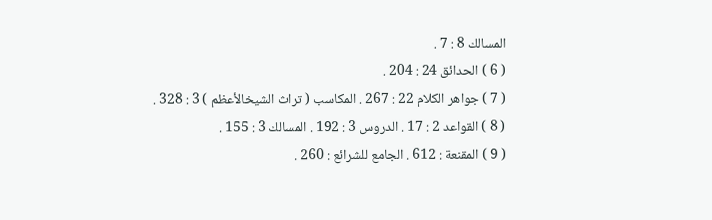المسالك 8 : 7 .
( 6 ) الحدائق 24 : 204 .
( 7 ) جواهر الكلام 22 : 267 . المكاسب ( تراث الشيخالأعظم ) 3 : 328 .
( 8 ) القواعد 2 : 17 . الدروس 3 : 192 . المسالك 3 : 155 .
( 9 ) المقنعة : 612 . الجامع للشرائع : 260 .